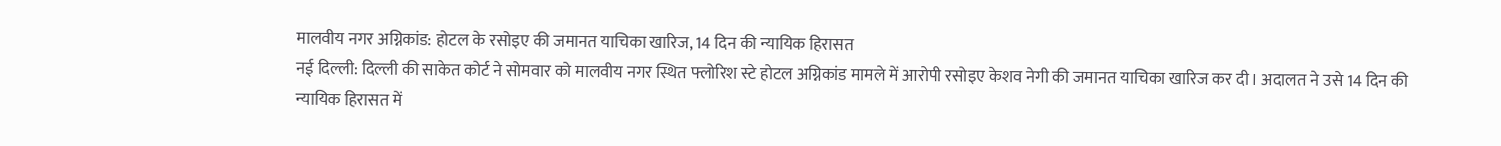मालवीय नगर अग्निकांड: होटल के रसोइए की जमानत याचिका खारिज, 14 दिन की न्यायिक हिरासत
नई दिल्ली: दिल्ली की साकेत कोर्ट ने सोमवार को मालवीय नगर स्थित फ्लोरिश स्टे होटल अग्निकांड मामले में आरोपी रसोइए केशव नेगी की जमानत याचिका खारिज कर दी। अदालत ने उसे 14 दिन की न्यायिक हिरासत में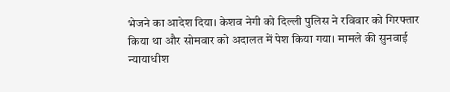भेजने का आदेश दिया। केशव नेगी को दिल्ली पुलिस ने रविवार को गिरफ्तार किया था और सोमवार को अदालत में पेश किया गया। मामले की सुनवाई न्यायाधीश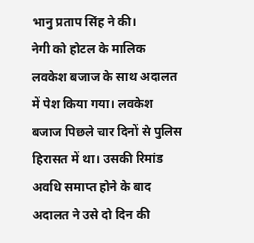भानु प्रताप सिंह ने की।
नेगी को होटल के मालिक लवकेश बजाज के साथ अदालत में पेश किया गया। लवकेश बजाज पिछले चार दिनों से पुलिस हिरासत में था। उसकी रिमांड अवधि समाप्त होने के बाद अदालत ने उसे दो दिन की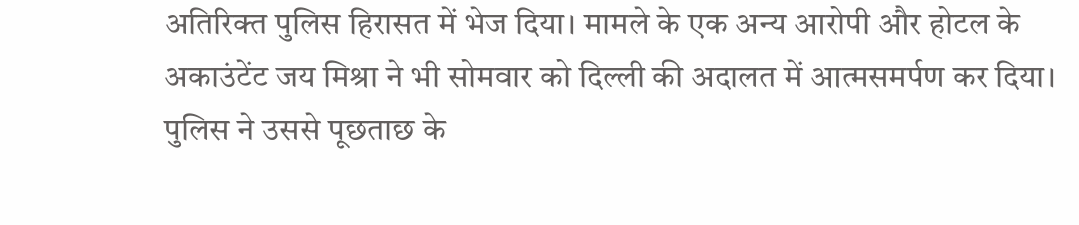अतिरिक्त पुलिस हिरासत में भेज दिया। मामले के एक अन्य आरोपी और होटल के अकाउंटेंट जय मिश्रा ने भी सोमवार को दिल्ली की अदालत में आत्मसमर्पण कर दिया। पुलिस ने उससे पूछताछ के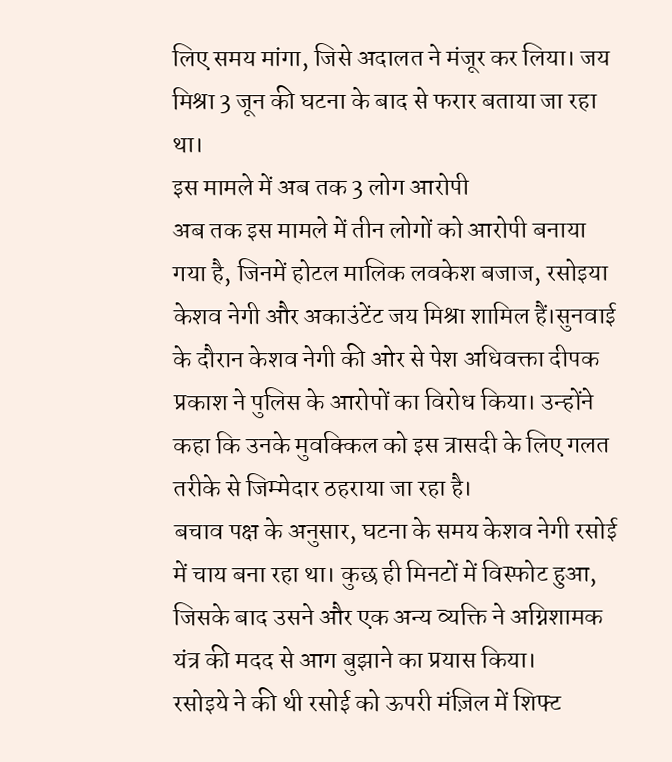लिए समय मांगा, जिसे अदालत ने मंजूर कर लिया। जय मिश्रा 3 जून की घटना के बाद से फरार बताया जा रहा था।
इस मामले में अब तक 3 लोग आरोपी
अब तक इस मामले में तीन लोगों को आरोपी बनाया गया है, जिनमें होटल मालिक लवकेश बजाज, रसोइया केशव नेगी और अकाउंटेंट जय मिश्रा शामिल हैं।सुनवाई के दौरान केशव नेगी की ओर से पेश अधिवक्ता दीपक प्रकाश ने पुलिस के आरोपों का विरोध किया। उन्होंने कहा कि उनके मुवक्किल को इस त्रासदी के लिए गलत तरीके से जिम्मेदार ठहराया जा रहा है।
बचाव पक्ष के अनुसार, घटना के समय केशव नेगी रसोई में चाय बना रहा था। कुछ ही मिनटों में विस्फोट हुआ, जिसके बाद उसने और एक अन्य व्यक्ति ने अग्निशामक यंत्र की मदद से आग बुझाने का प्रयास किया।
रसोइये ने की थी रसोई को ऊपरी मंज़िल में शिफ्ट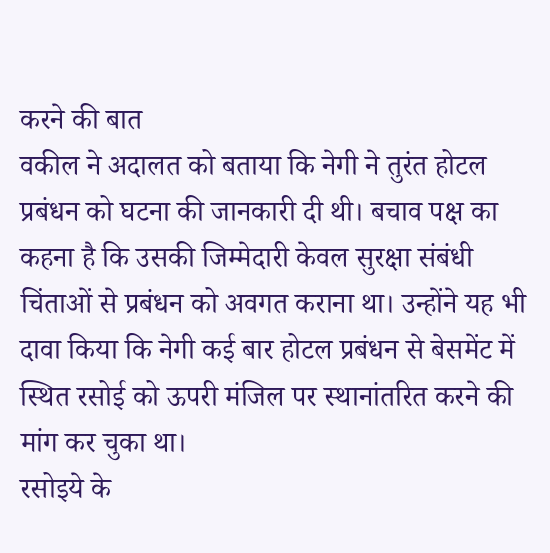करने की बात
वकील ने अदालत को बताया कि नेगी ने तुरंत होटल प्रबंधन को घटना की जानकारी दी थी। बचाव पक्ष का कहना है कि उसकी जिम्मेदारी केवल सुरक्षा संबंधी चिंताओं से प्रबंधन को अवगत कराना था। उन्होंने यह भी दावा किया कि नेगी कई बार होटल प्रबंधन से बेसमेंट में स्थित रसोई को ऊपरी मंजिल पर स्थानांतरित करने की मांग कर चुका था।
रसोइये के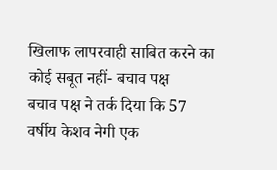खिलाफ लापरवाही साबित करने का कोई सबूत नहीं- बचाव पक्ष
बचाव पक्ष ने तर्क दिया कि 57 वर्षीय केशव नेगी एक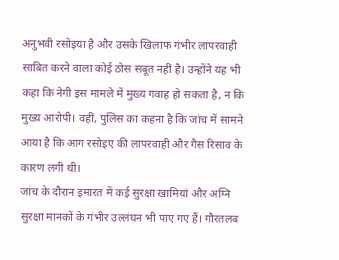अनुभवी रसोइया है और उसके खिलाफ गंभीर लापरवाही साबित करने वाला कोई ठोस सबूत नहीं है। उन्होंने यह भी कहा कि नेगी इस मामले में मुख्य गवाह हो सकता है, न कि मुख्य आरोपी। वहीं, पुलिस का कहना है कि जांच में सामने आया है कि आग रसोइए की लापरवाही और गैस रिसाव के कारण लगी थी।
जांच के दौरान इमारत में कई सुरक्षा खामियां और अग्नि सुरक्षा मानकों के गंभीर उल्लंघन भी पाए गए हैं। गौरतलब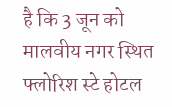है कि 3 जून को मालवीय नगर स्थित फ्लोरिश स्टे होटल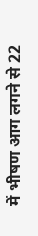में भीषण आग लगने से 22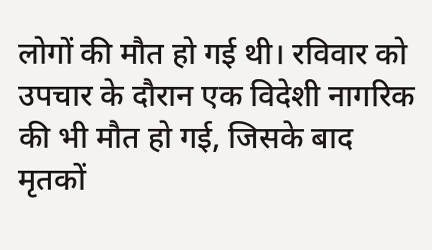लोगों की मौत हो गई थी। रविवार को उपचार के दौरान एक विदेशी नागरिक की भी मौत हो गई, जिसके बाद मृतकों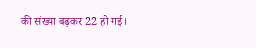की संख्या बढ़कर 22 हो गई।